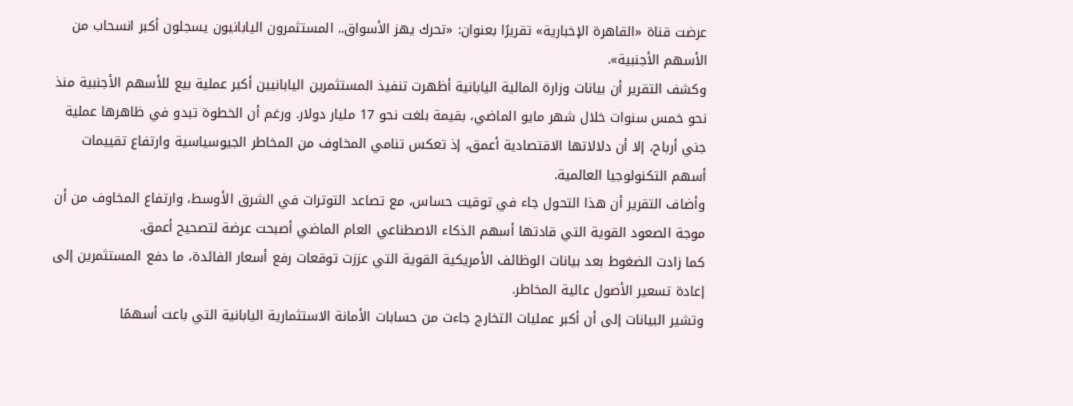عرضت قناة «القاهرة الإخبارية» تقريرًا بعنوان: «تحرك يهز الأسواق.. المستثمرون اليابانيون يسجلون أكبر انسحاب من الأسهم الأجنبية».
وكشف التقرير أن بيانات وزارة المالية اليابانية أظهرت تنفيذ المستثمرين اليابانيين أكبر عملية بيع للأسهم الأجنبية منذ نحو خمس سنوات خلال شهر مايو الماضي، بقيمة بلغت نحو 17 مليار دولار. ورغم أن الخطوة تبدو في ظاهرها عملية جني أرباح، إلا أن دلالاتها الاقتصادية أعمق، إذ تعكس تنامي المخاوف من المخاطر الجيوسياسية وارتفاع تقييمات أسهم التكنولوجيا العالمية.
وأضاف التقرير أن هذا التحول جاء في توقيت حساس، مع تصاعد التوترات في الشرق الأوسط، وارتفاع المخاوف من أن موجة الصعود القوية التي قادتها أسهم الذكاء الاصطناعي العام الماضي أصبحت عرضة لتصحيح أعمق.
كما زادت الضغوط بعد بيانات الوظائف الأمريكية القوية التي عززت توقعات رفع أسعار الفائدة، ما دفع المستثمرين إلى إعادة تسعير الأصول عالية المخاطر.
وتشير البيانات إلى أن أكبر عمليات التخارج جاءت من حسابات الأمانة الاستثمارية اليابانية التي باعت أسهمًا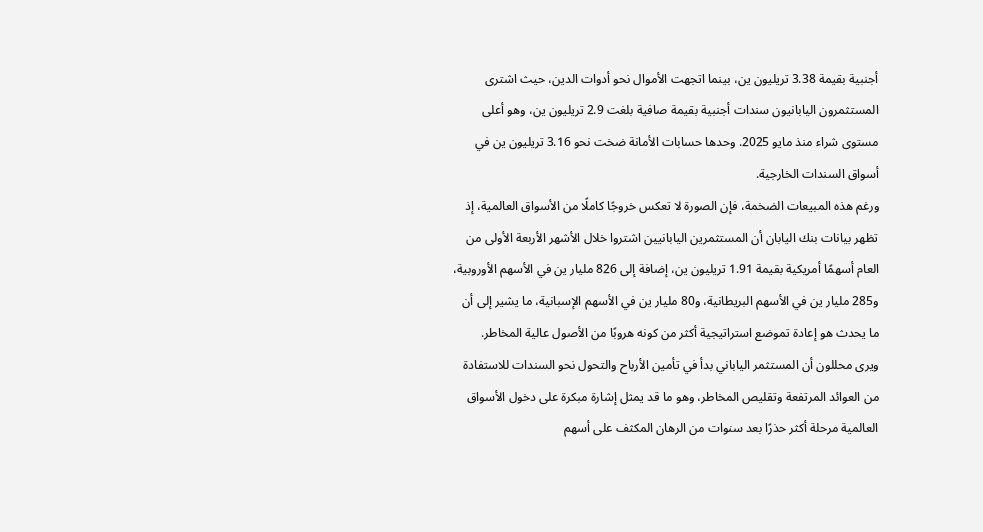أجنبية بقيمة 3.38 تريليون ين، بينما اتجهت الأموال نحو أدوات الدين، حيث اشترى المستثمرون اليابانيون سندات أجنبية بقيمة صافية بلغت 2.9 تريليون ين، وهو أعلى مستوى شراء منذ مايو 2025. وحدها حسابات الأمانة ضخت نحو 3.16 تريليون ين في أسواق السندات الخارجية.
ورغم هذه المبيعات الضخمة، فإن الصورة لا تعكس خروجًا كاملًا من الأسواق العالمية، إذ تظهر بيانات بنك اليابان أن المستثمرين اليابانيين اشتروا خلال الأشهر الأربعة الأولى من العام أسهمًا أمريكية بقيمة 1.91 تريليون ين، إضافة إلى 826 مليار ين في الأسهم الأوروبية، و285 مليار ين في الأسهم البريطانية، و80 مليار ين في الأسهم الإسبانية، ما يشير إلى أن ما يحدث هو إعادة تموضع استراتيجية أكثر من كونه هروبًا من الأصول عالية المخاطر.
ويرى محللون أن المستثمر الياباني بدأ في تأمين الأرباح والتحول نحو السندات للاستفادة من العوائد المرتفعة وتقليص المخاطر، وهو ما قد يمثل إشارة مبكرة على دخول الأسواق العالمية مرحلة أكثر حذرًا بعد سنوات من الرهان المكثف على أسهم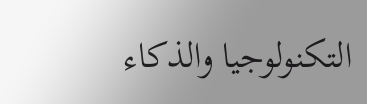التكنولوجيا والذكاء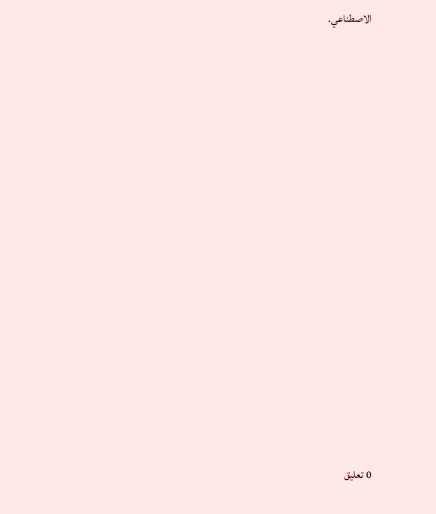الاصطناعي.


















0 تعليق